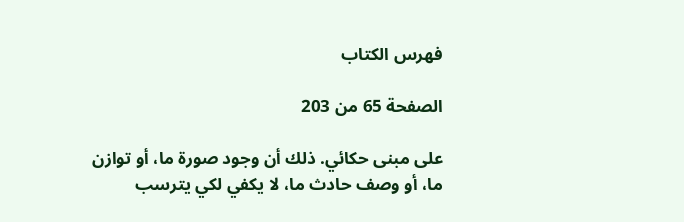فهرس الكتاب

الصفحة 65 من 203

على مبنى حكائي. ذلك أن وجود صورة ما، أو توازن ما، أو وصف حادث ما، لا يكفي لكي يترسب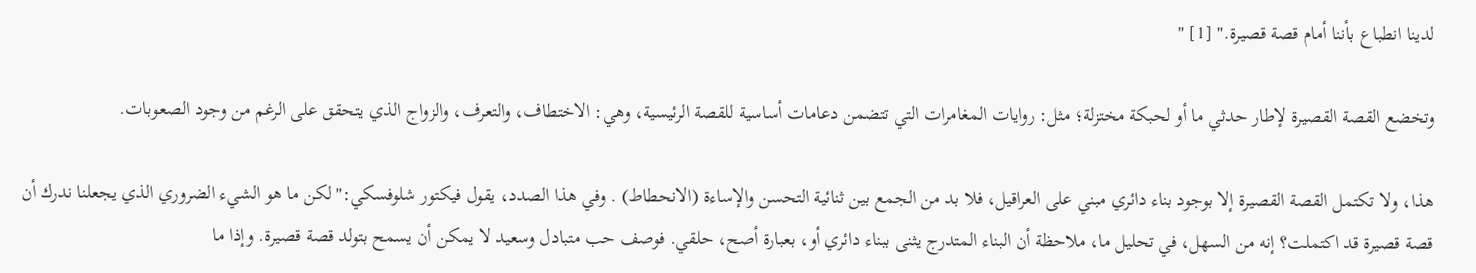لدينا انطباع بأننا أمام قصة قصيرة." [1] "

وتخضع القصة القصيرة لإطار حدثي ما أو لحبكة مختزلة؛ مثل: روايات المغامرات التي تتضمن دعامات أساسية للقصة الرئيسية، وهي: الاختطاف، والتعرف، والزواج الذي يتحقق على الرغم من وجود الصعوبات.

هذا، ولا تكتمل القصة القصيرة إلا بوجود بناء دائري مبني على العراقيل، فلا بد من الجمع بين ثنائية التحسن والإساءة (الانحطاط) . وفي هذا الصدد، يقول فيكتور شلوفسكي:"لكن ما هو الشيء الضروري الذي يجعلنا ندرك أن قصة قصيرة قد اكتملت؟ إنه من السهل، في تحليل ما، ملاحظة أن البناء المتدرج يثنى ببناء دائري أو، بعبارة أصح، حلقي. فوصف حب متبادل وسعيد لا يمكن أن يسمح بتولد قصة قصيرة. وإذا ما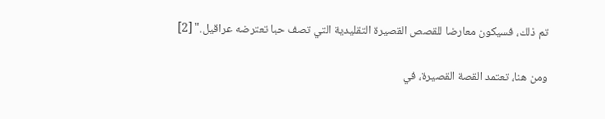تم ذلك، فسيكون معارضا للقصص القصيرة التقليدية التي تصف حبا تعترضه عراقيل." [2]

ومن هنا، تعتمد القصة القصيرة، في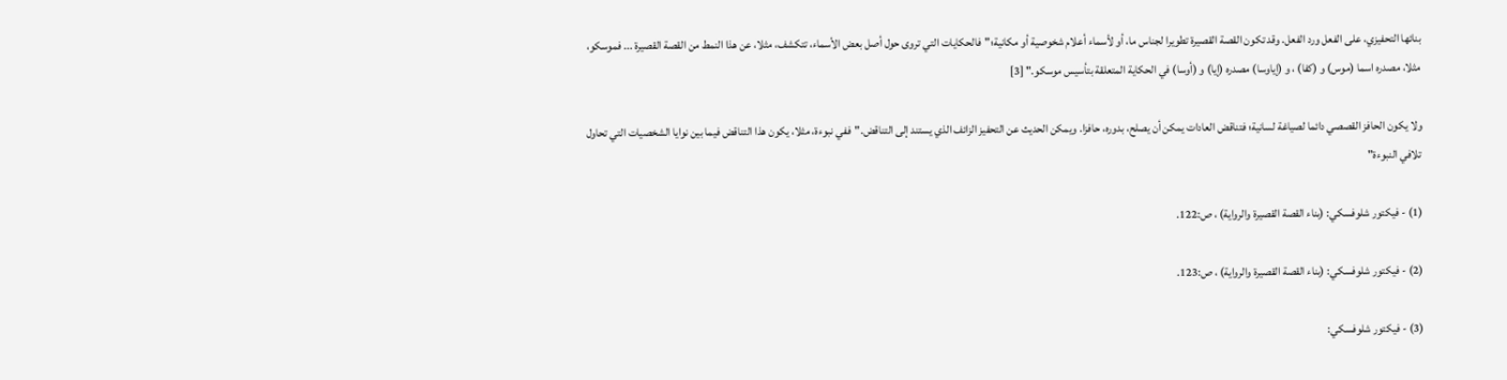بنائها التحفيزي، على الفعل ورد الفعل. وقد تكون القصة القصيرة تطويرا لجناس ما، أو لأسماء أعلام شخوصية أو مكانية؛"فالحكايات التي تروى حول أصل بعض الأسماء، تتكشف، مثلا، عن هذا النمط من القصة القصيرة ... فموسكو، مثلا، مصدره اسما (موس) و (كفا) ، و (إياوسا) مصدره (إيا) و (أوسا) في الحكاية المتعلقة بتأسيس موسكو." [3]

ولا يكون الحافز القصصي دائما لصياغة لسانية؛ فتناقض العادات يمكن أن يصلح، بدوره، حافزا. ويمكن الحديث عن التحفيز الزائف الذي يستند إلى التناقض."ففي نبوءة، مثلا، يكون هذا التناقض فيما بين نوايا الشخصيات التي تحاول تلافي النبوءة"

(1) - فيكتور شلوفسكي: (بناء القصة القصيرة والرواية) ، ص:122.

(2) - فيكتور شلوفسكي: (بناء القصة القصيرة والرواية) ، ص:123.

(3) - فيكتور شلوفسكي: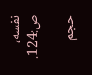نفسه، ص:124.

حجم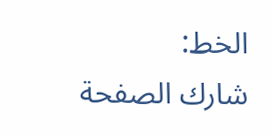الخط:
شارك الصفحة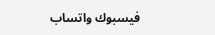فيسبوك واتساب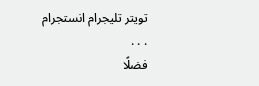تويتر تليجرام انستجرام
. . .
فضلًا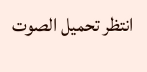انتظر تحميل الصوت